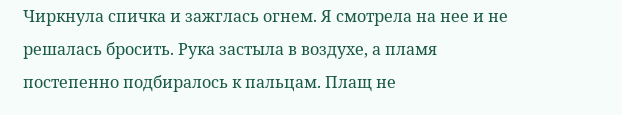Чиркнула спичка и зажглась огнем. Я смотрела на нее и не решалась бросить. Рука застыла в воздухе, а пламя постепенно подбиралось к пальцам. Плащ не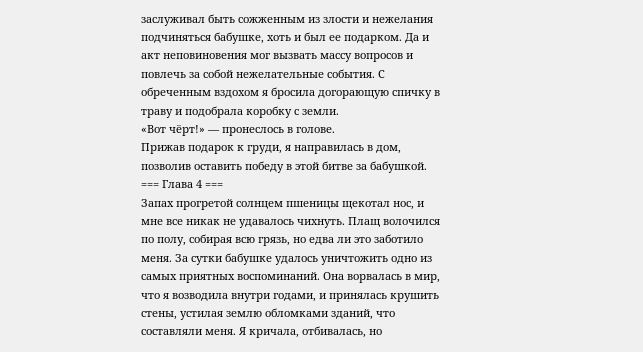заслуживал быть сожженным из злости и нежелания подчиняться бабушке, хоть и был ее подарком. Да и акт неповиновения мог вызвать массу вопросов и повлечь за собой нежелательные события. С обреченным вздохом я бросила догорающую спичку в траву и подобрала коробку с земли.
«Вот чёрт!» — пронеслось в голове.
Прижав подарок к груди, я направилась в дом, позволив оставить победу в этой битве за бабушкой.
=== Глава 4 ===
Запах прогретой солнцем пшеницы щекотал нос, и мне все никак не удавалось чихнуть. Плащ волочился по полу, собирая всю грязь, но едва ли это заботило меня. За сутки бабушке удалось уничтожить одно из самых приятных воспоминаний. Она ворвалась в мир, что я возводила внутри годами, и принялась крушить стены, устилая землю обломками зданий, что составляли меня. Я кричала, отбивалась, но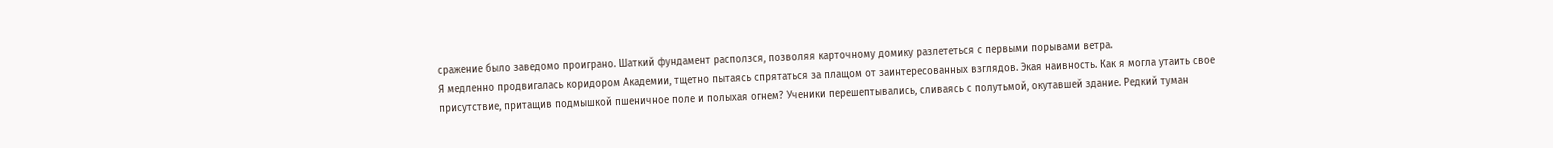сражение было заведомо проиграно. Шаткий фундамент расползся, позволяя карточному домику разлететься с первыми порывами ветра.
Я медленно продвигалась коридором Академии, тщетно пытаясь спрятаться за плащом от заинтересованных взглядов. Экая наивность. Как я могла утаить свое присутствие, притащив подмышкой пшеничное поле и полыхая огнем? Ученики перешептывались, сливаясь с полутьмой, окутавшей здание. Редкий туман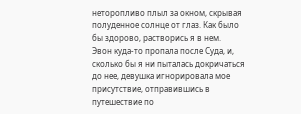неторопливо плыл за окном, скрывая полуденное солнце от глаз. Как было бы здорово, растворись я в нем.
Эвон куда-то пропала после Суда, и, сколько бы я ни пыталась докричаться до нее, девушка игнорировала мое присутствие, отправившись в путешествие по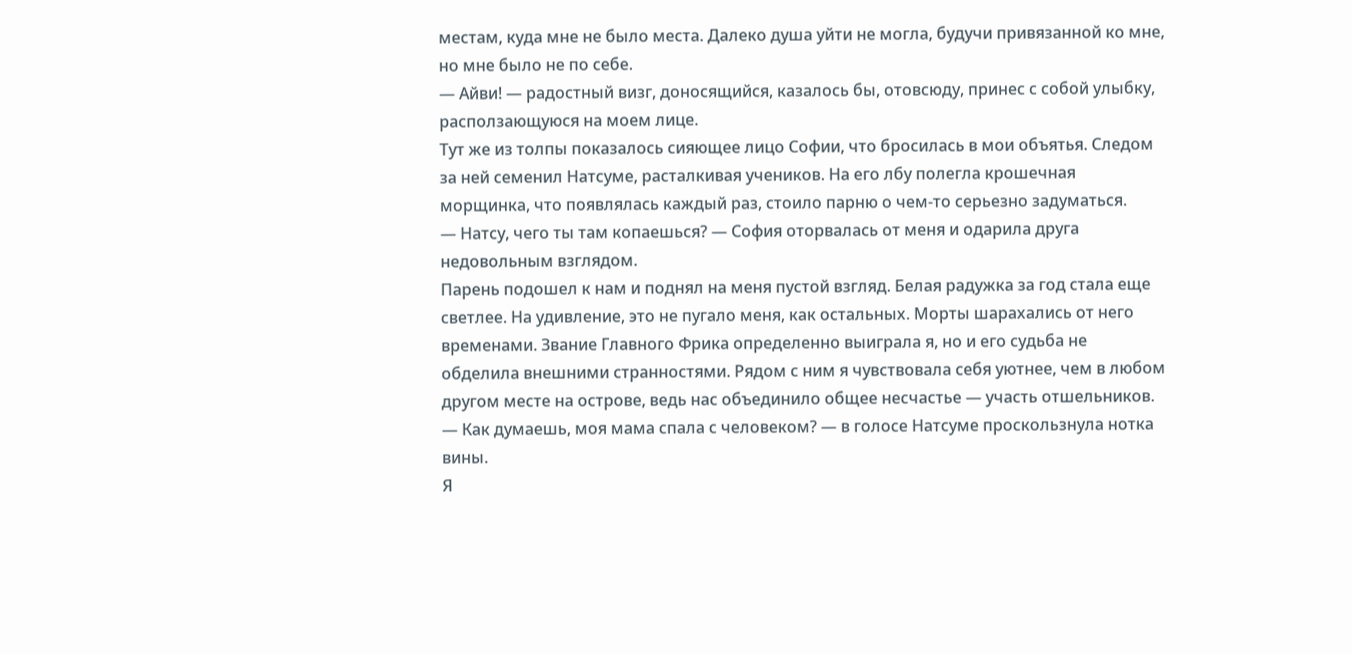местам, куда мне не было места. Далеко душа уйти не могла, будучи привязанной ко мне, но мне было не по себе.
— Айви! — радостный визг, доносящийся, казалось бы, отовсюду, принес с собой улыбку, расползающуюся на моем лице.
Тут же из толпы показалось сияющее лицо Софии, что бросилась в мои объятья. Следом за ней семенил Натсуме, расталкивая учеников. На его лбу полегла крошечная морщинка, что появлялась каждый раз, стоило парню о чем-то серьезно задуматься.
— Натсу, чего ты там копаешься? — София оторвалась от меня и одарила друга недовольным взглядом.
Парень подошел к нам и поднял на меня пустой взгляд. Белая радужка за год стала еще светлее. На удивление, это не пугало меня, как остальных. Морты шарахались от него временами. Звание Главного Фрика определенно выиграла я, но и его судьба не обделила внешними странностями. Рядом с ним я чувствовала себя уютнее, чем в любом другом месте на острове, ведь нас объединило общее несчастье — участь отшельников.
— Как думаешь, моя мама спала с человеком? — в голосе Натсуме проскользнула нотка вины.
Я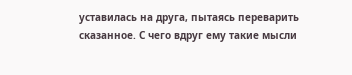уставилась на друга, пытаясь переварить сказанное. С чего вдруг ему такие мысли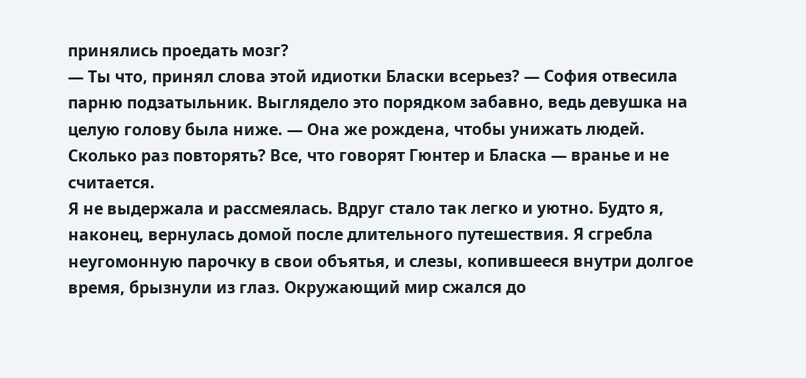принялись проедать мозг?
— Ты что, принял слова этой идиотки Бласки всерьез? — София отвесила парню подзатыльник. Выглядело это порядком забавно, ведь девушка на целую голову была ниже. — Она же рождена, чтобы унижать людей. Сколько раз повторять? Все, что говорят Гюнтер и Бласка — вранье и не считается.
Я не выдержала и рассмеялась. Вдруг стало так легко и уютно. Будто я, наконец, вернулась домой после длительного путешествия. Я сгребла неугомонную парочку в свои объятья, и слезы, копившееся внутри долгое время, брызнули из глаз. Окружающий мир сжался до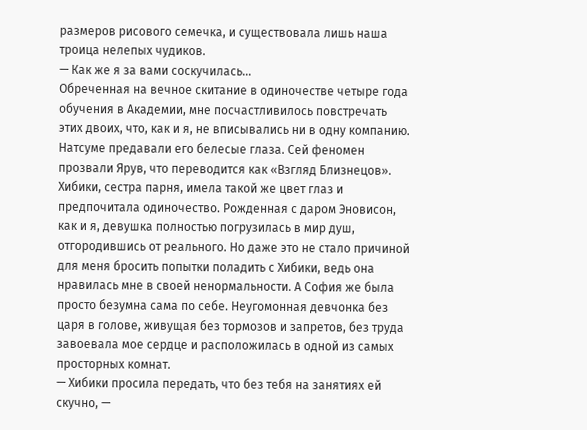размеров рисового семечка, и существовала лишь наша троица нелепых чудиков.
— Как же я за вами соскучилась…
Обреченная на вечное скитание в одиночестве четыре года обучения в Академии, мне посчастливилось повстречать этих двоих, что, как и я, не вписывались ни в одну компанию. Натсуме предавали его белесые глаза. Сей феномен прозвали Ярув, что переводится как «Взгляд Близнецов». Хибики, сестра парня, имела такой же цвет глаз и предпочитала одиночество. Рожденная с даром Эновисон, как и я, девушка полностью погрузилась в мир душ, отгородившись от реального. Но даже это не стало причиной для меня бросить попытки поладить с Хибики, ведь она нравилась мне в своей ненормальности. А София же была просто безумна сама по себе. Неугомонная девчонка без царя в голове, живущая без тормозов и запретов, без труда завоевала мое сердце и расположилась в одной из самых просторных комнат.
— Хибики просила передать, что без тебя на занятиях ей скучно, —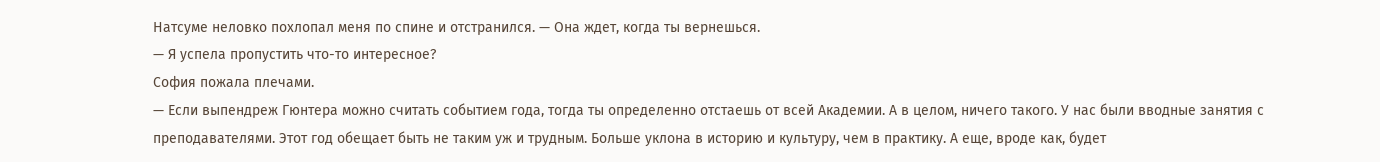Натсуме неловко похлопал меня по спине и отстранился. — Она ждет, когда ты вернешься.
— Я успела пропустить что-то интересное?
София пожала плечами.
— Если выпендреж Гюнтера можно считать событием года, тогда ты определенно отстаешь от всей Академии. А в целом, ничего такого. У нас были вводные занятия с преподавателями. Этот год обещает быть не таким уж и трудным. Больше уклона в историю и культуру, чем в практику. А еще, вроде как, будет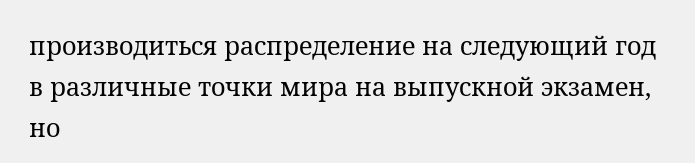производиться распределение на следующий год в различные точки мира на выпускной экзамен, но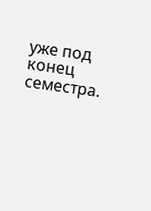уже под конец семестра.